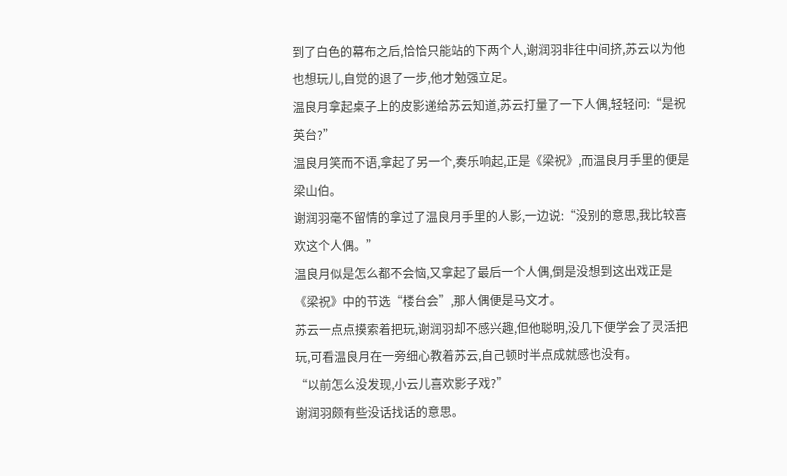到了白色的幕布之后,恰恰只能站的下两个人,谢润羽非往中间挤,苏云以为他也想玩儿,自觉的退了一步,他才勉强立足。
温良月拿起桌子上的皮影递给苏云知道,苏云打量了一下人偶,轻轻问:“是祝英台?”
温良月笑而不语,拿起了另一个,奏乐响起,正是《梁祝》,而温良月手里的便是梁山伯。
谢润羽毫不留情的拿过了温良月手里的人影,一边说:“没别的意思,我比较喜欢这个人偶。”
温良月似是怎么都不会恼,又拿起了最后一个人偶,倒是没想到这出戏正是《梁祝》中的节选“楼台会”,那人偶便是马文才。
苏云一点点摸索着把玩,谢润羽却不感兴趣,但他聪明,没几下便学会了灵活把玩,可看温良月在一旁细心教着苏云,自己顿时半点成就感也没有。
“以前怎么没发现,小云儿喜欢影子戏?”
谢润羽颇有些没话找话的意思。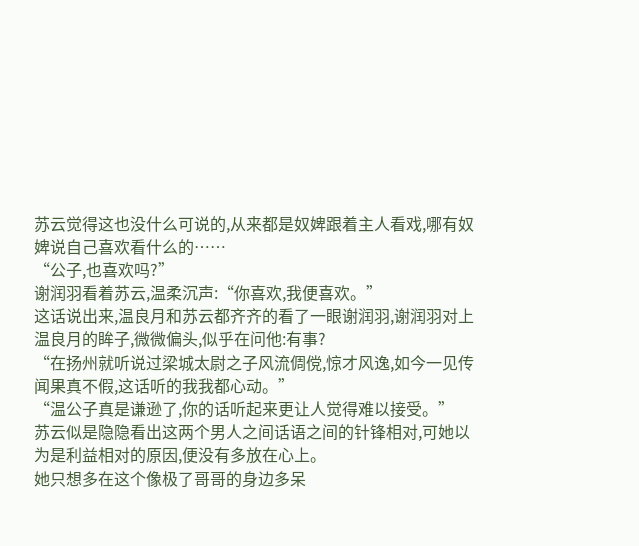苏云觉得这也没什么可说的,从来都是奴婢跟着主人看戏,哪有奴婢说自己喜欢看什么的……
“公子,也喜欢吗?”
谢润羽看着苏云,温柔沉声:“你喜欢,我便喜欢。”
这话说出来,温良月和苏云都齐齐的看了一眼谢润羽,谢润羽对上温良月的眸子,微微偏头,似乎在问他:有事?
“在扬州就听说过梁城太尉之子风流倜傥,惊才风逸,如今一见传闻果真不假,这话听的我我都心动。”
“温公子真是谦逊了,你的话听起来更让人觉得难以接受。”
苏云似是隐隐看出这两个男人之间话语之间的针锋相对,可她以为是利益相对的原因,便没有多放在心上。
她只想多在这个像极了哥哥的身边多呆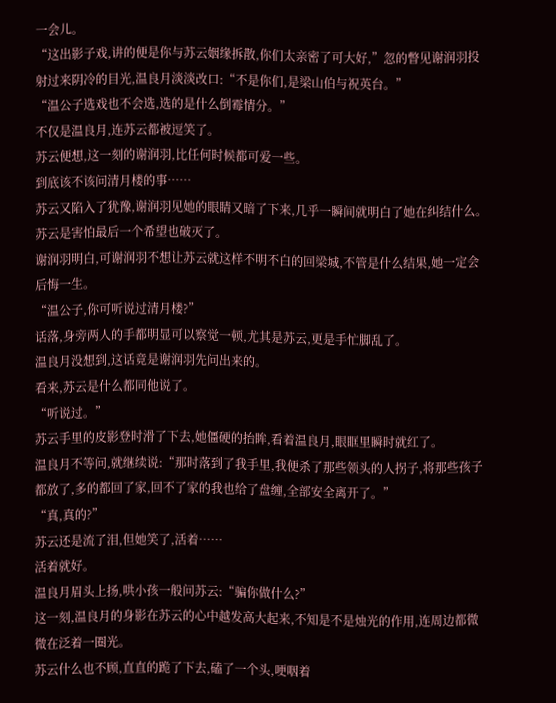一会儿。
“这出影子戏,讲的便是你与苏云姻缘拆散,你们太亲密了可大好,”忽的瞥见谢润羽投射过来阴冷的目光,温良月淡淡改口:“不是你们,是梁山伯与祝英台。”
“温公子选戏也不会选,选的是什么倒霉情分。”
不仅是温良月,连苏云都被逗笑了。
苏云便想,这一刻的谢润羽,比任何时候都可爱一些。
到底该不该问清月楼的事……
苏云又陷入了犹豫,谢润羽见她的眼睛又暗了下来,几乎一瞬间就明白了她在纠结什么。
苏云是害怕最后一个希望也破灭了。
谢润羽明白,可谢润羽不想让苏云就这样不明不白的回梁城,不管是什么结果,她一定会后悔一生。
“温公子,你可听说过清月楼?”
话落,身旁两人的手都明显可以察觉一顿,尤其是苏云,更是手忙脚乱了。
温良月没想到,这话竟是谢润羽先问出来的。
看来,苏云是什么都同他说了。
“听说过。”
苏云手里的皮影登时滑了下去,她僵硬的抬眸,看着温良月,眼眶里瞬时就红了。
温良月不等问,就继续说:“那时落到了我手里,我便杀了那些领头的人拐子,将那些孩子都放了,多的都回了家,回不了家的我也给了盘缠,全部安全离开了。”
“真,真的?”
苏云还是流了泪,但她笑了,活着……
活着就好。
温良月眉头上扬,哄小孩一般问苏云:“骗你做什么?”
这一刻,温良月的身影在苏云的心中越发高大起来,不知是不是烛光的作用,连周边都微微在泛着一圈光。
苏云什么也不顾,直直的跪了下去,磕了一个头,哽咽着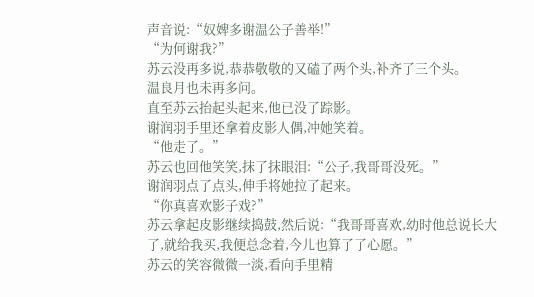声音说:“奴婢多谢温公子善举!”
“为何谢我?”
苏云没再多说,恭恭敬敬的又磕了两个头,补齐了三个头。
温良月也未再多问。
直至苏云抬起头起来,他已没了踪影。
谢润羽手里还拿着皮影人偶,冲她笑着。
“他走了。”
苏云也回他笑笑,抹了抹眼泪:“公子,我哥哥没死。”
谢润羽点了点头,伸手将她拉了起来。
“你真喜欢影子戏?”
苏云拿起皮影继续捣鼓,然后说:“我哥哥喜欢,幼时他总说长大了,就给我买,我便总念着,今儿也算了了心愿。”
苏云的笑容微微一淡,看向手里精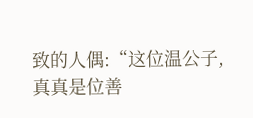致的人偶:“这位温公子,真真是位善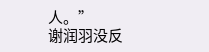人。”
谢润羽没反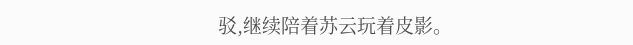驳,继续陪着苏云玩着皮影。